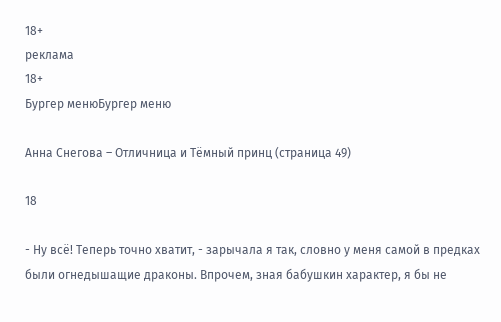18+
реклама
18+
Бургер менюБургер меню

Анна Снегова – Отличница и Тёмный принц (страница 49)

18

- Ну всё! Теперь точно хватит, - зарычала я так, словно у меня самой в предках были огнедышащие драконы. Впрочем, зная бабушкин характер, я бы не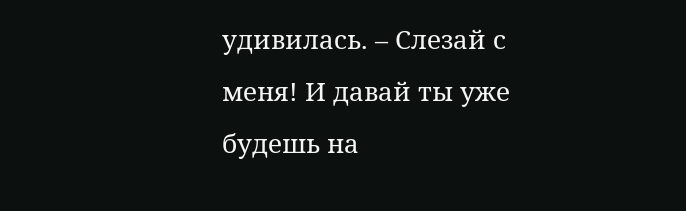удивилась. – Слезай с меня! И давай ты уже будешь на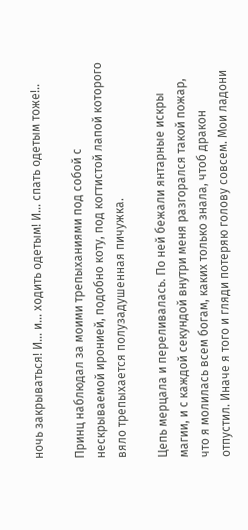ночь закрываться! И… и… ходить одетым! И… спать одетым тоже!..

Принц наблюдал за моими трепыханиями под собой с нескрываемой иронией, подобно коту, под когтистой лапой которого вяло трепыхается полузадушенная пичужка.

Цепь мерцала и переливалась. По ней бежали янтарные искры магии, и с каждой секундой внутри меня разгорался такой пожар, что я молилась всем богам, каких только знала, чтоб дракон отпустил. Иначе я того и гляди потеряю голову совсем. Мои ладони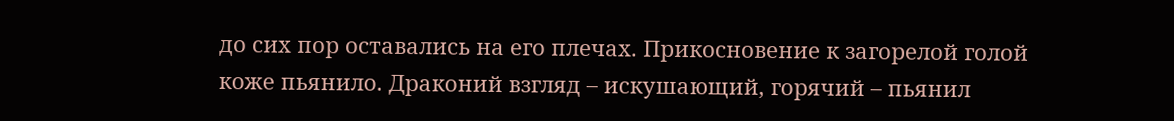до сих пор оставались на его плечах. Прикосновение к загорелой голой коже пьянило. Драконий взгляд – искушающий, горячий – пьянил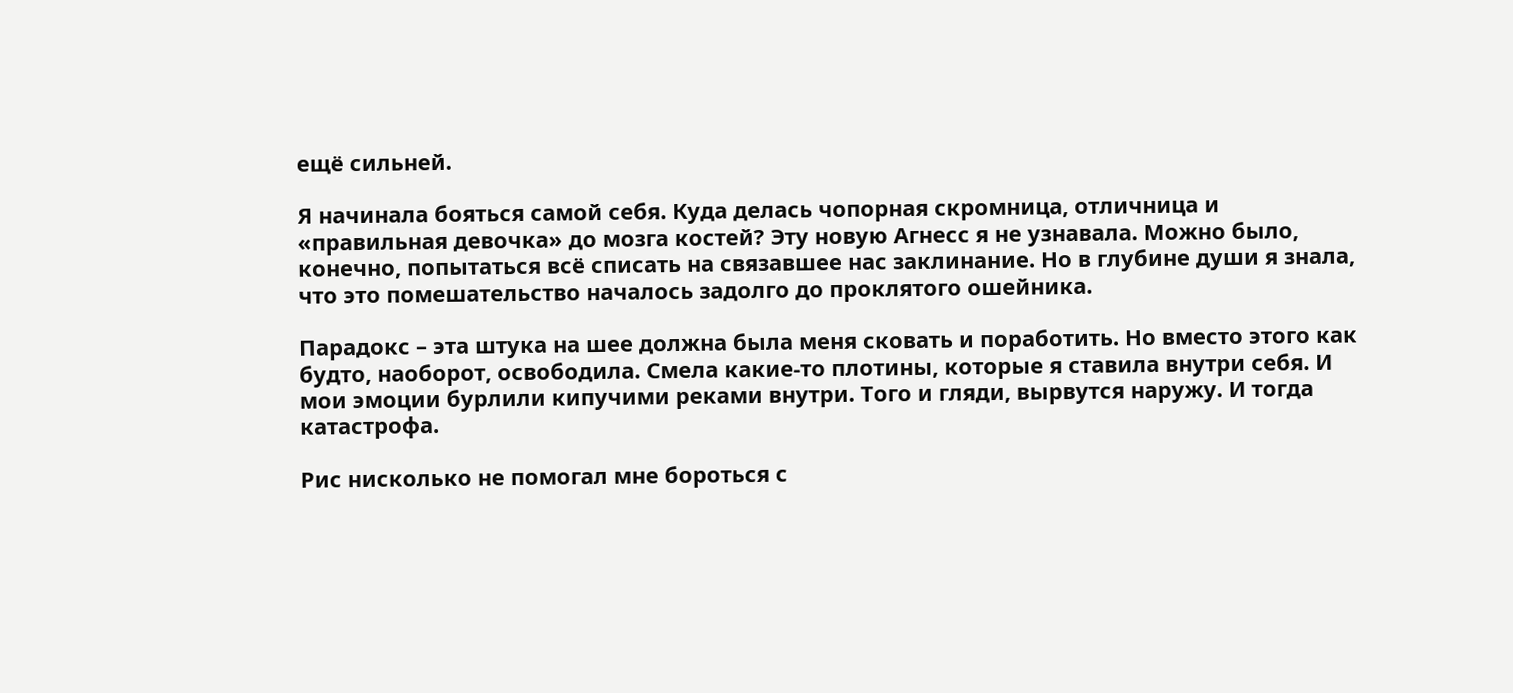ещё сильней.

Я начинала бояться самой себя. Куда делась чопорная скромница, отличница и «правильная девочка» до мозга костей? Эту новую Агнесс я не узнавала. Можно было, конечно, попытаться всё списать на связавшее нас заклинание. Но в глубине души я знала, что это помешательство началось задолго до проклятого ошейника.

Парадокс – эта штука на шее должна была меня сковать и поработить. Но вместо этого как будто, наоборот, освободила. Смела какие-то плотины, которые я ставила внутри себя. И мои эмоции бурлили кипучими реками внутри. Того и гляди, вырвутся наружу. И тогда катастрофа.

Рис нисколько не помогал мне бороться с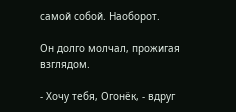самой собой. Наоборот.

Он долго молчал, прожигая взглядом.

- Хочу тебя, Огонёк, - вдруг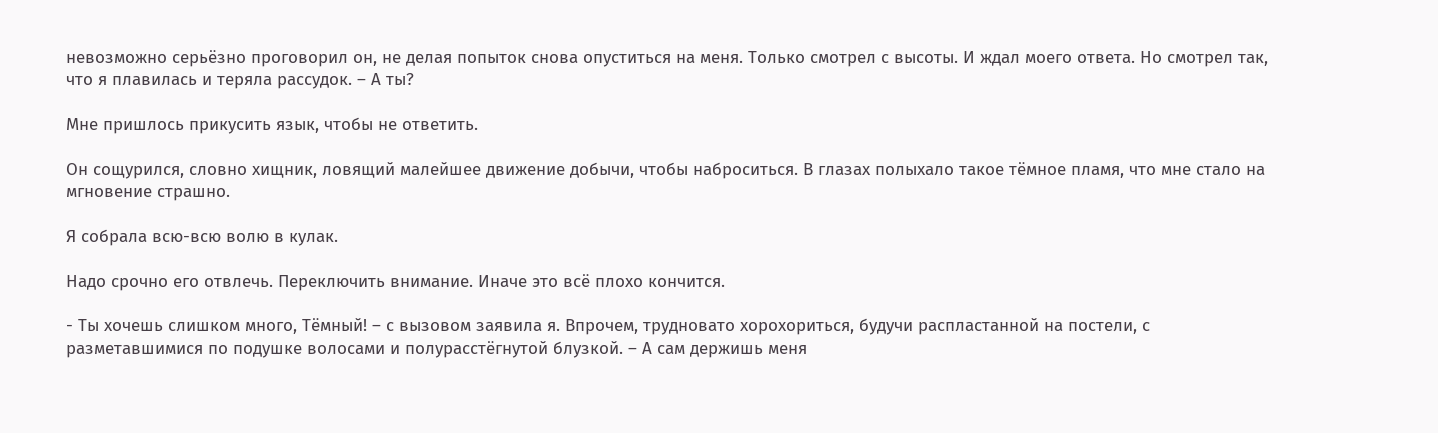невозможно серьёзно проговорил он, не делая попыток снова опуститься на меня. Только смотрел с высоты. И ждал моего ответа. Но смотрел так, что я плавилась и теряла рассудок. – А ты?

Мне пришлось прикусить язык, чтобы не ответить.

Он сощурился, словно хищник, ловящий малейшее движение добычи, чтобы наброситься. В глазах полыхало такое тёмное пламя, что мне стало на мгновение страшно.

Я собрала всю-всю волю в кулак.

Надо срочно его отвлечь. Переключить внимание. Иначе это всё плохо кончится.

- Ты хочешь слишком много, Тёмный! – с вызовом заявила я. Впрочем, трудновато хорохориться, будучи распластанной на постели, с разметавшимися по подушке волосами и полурасстёгнутой блузкой. – А сам держишь меня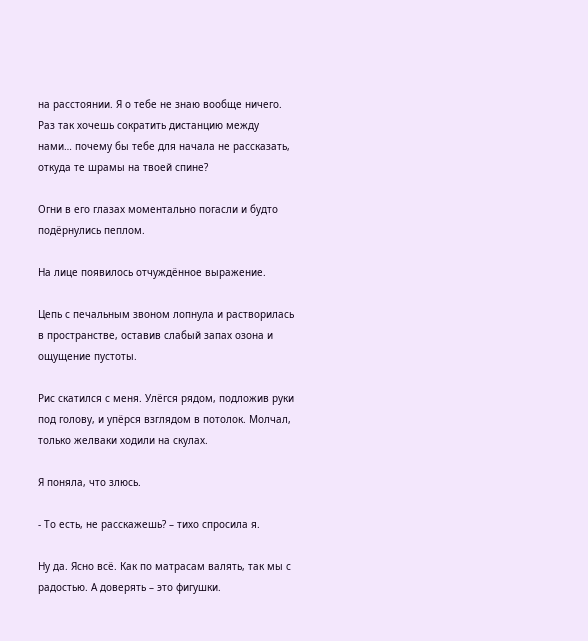на расстоянии. Я о тебе не знаю вообще ничего. Раз так хочешь сократить дистанцию между нами… почему бы тебе для начала не рассказать, откуда те шрамы на твоей спине?

Огни в его глазах моментально погасли и будто подёрнулись пеплом.

На лице появилось отчуждённое выражение.

Цепь с печальным звоном лопнула и растворилась в пространстве, оставив слабый запах озона и ощущение пустоты.

Рис скатился с меня. Улёгся рядом, подложив руки под голову, и упёрся взглядом в потолок. Молчал, только желваки ходили на скулах.

Я поняла, что злюсь.

- То есть, не расскажешь? – тихо спросила я.

Ну да. Ясно всё. Как по матрасам валять, так мы с радостью. А доверять – это фигушки.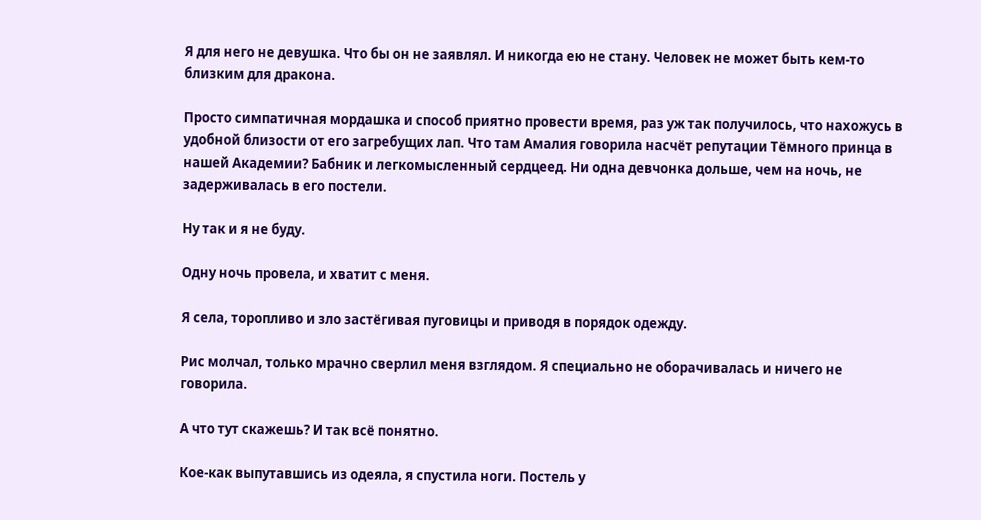Я для него не девушка. Что бы он не заявлял. И никогда ею не стану. Человек не может быть кем-то близким для дракона.

Просто симпатичная мордашка и способ приятно провести время, раз уж так получилось, что нахожусь в удобной близости от его загребущих лап. Что там Амалия говорила насчёт репутации Тёмного принца в нашей Академии? Бабник и легкомысленный сердцеед. Ни одна девчонка дольше, чем на ночь, не задерживалась в его постели.

Ну так и я не буду.

Одну ночь провела, и хватит с меня.

Я села, торопливо и зло застёгивая пуговицы и приводя в порядок одежду.

Рис молчал, только мрачно сверлил меня взглядом. Я специально не оборачивалась и ничего не говорила.

А что тут скажешь? И так всё понятно.

Кое-как выпутавшись из одеяла, я спустила ноги. Постель у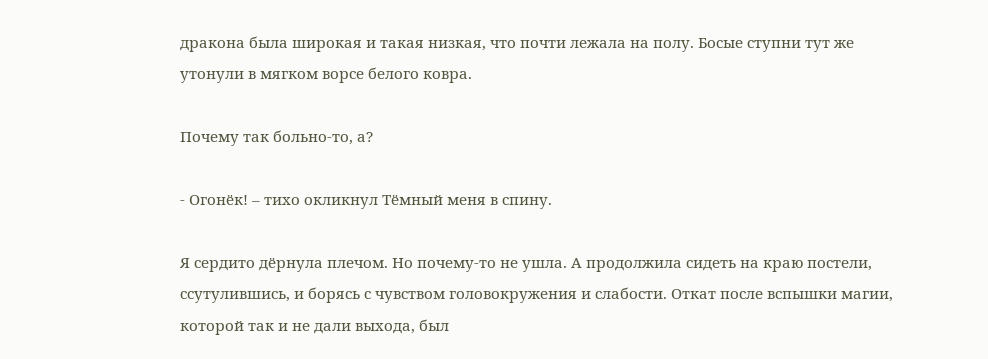дракона была широкая и такая низкая, что почти лежала на полу. Босые ступни тут же утонули в мягком ворсе белого ковра.

Почему так больно-то, а?

- Огонёк! – тихо окликнул Тёмный меня в спину.

Я сердито дёрнула плечом. Но почему-то не ушла. А продолжила сидеть на краю постели, ссутулившись, и борясь с чувством головокружения и слабости. Откат после вспышки магии, которой так и не дали выхода, был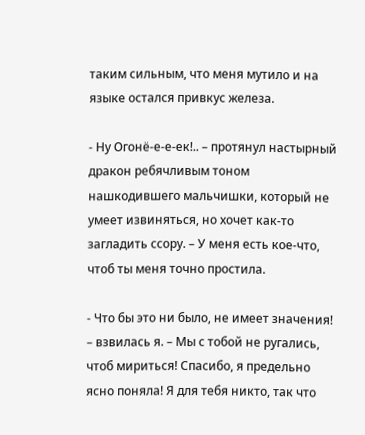таким сильным, что меня мутило и на языке остался привкус железа.

- Ну Огонё-е-е-ек!.. – протянул настырный дракон ребячливым тоном нашкодившего мальчишки, который не умеет извиняться, но хочет как-то загладить ссору. – У меня есть кое-что, чтоб ты меня точно простила.

- Что бы это ни было, не имеет значения! – взвилась я. – Мы с тобой не ругались, чтоб мириться! Спасибо, я предельно ясно поняла! Я для тебя никто, так что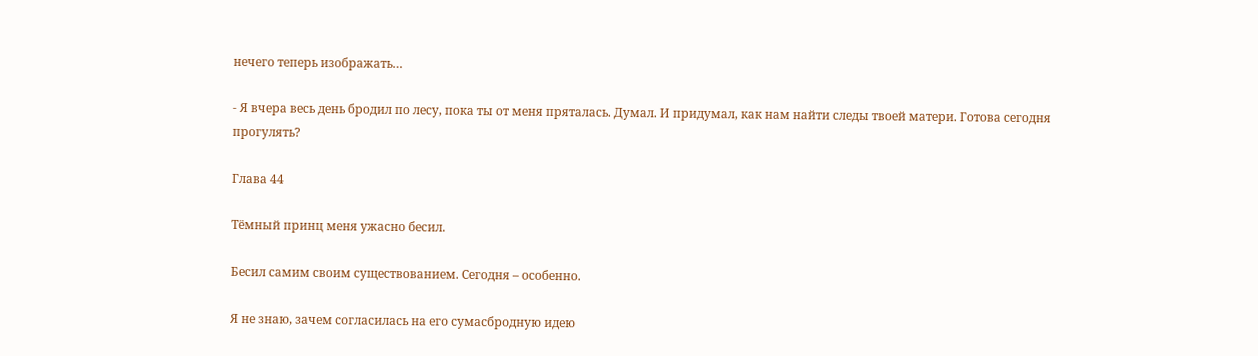нечего теперь изображать…

- Я вчера весь день бродил по лесу, пока ты от меня пряталась. Думал. И придумал, как нам найти следы твоей матери. Готова сегодня прогулять?

Глава 44

Тёмный принц меня ужасно бесил.

Бесил самим своим существованием. Сегодня – особенно.

Я не знаю, зачем согласилась на его сумасбродную идею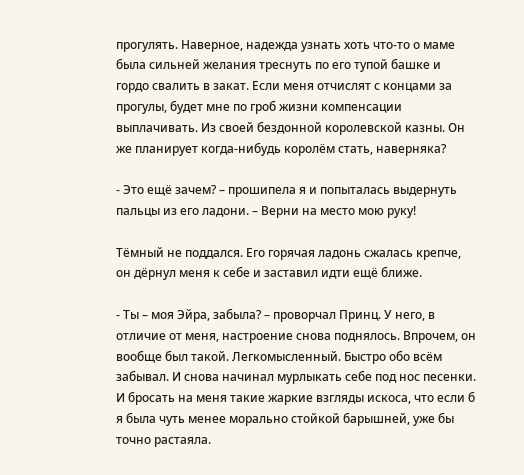прогулять. Наверное, надежда узнать хоть что-то о маме была сильней желания треснуть по его тупой башке и гордо свалить в закат. Если меня отчислят с концами за прогулы, будет мне по гроб жизни компенсации выплачивать. Из своей бездонной королевской казны. Он же планирует когда-нибудь королём стать, наверняка?

- Это ещё зачем? – прошипела я и попыталась выдернуть пальцы из его ладони. – Верни на место мою руку!

Тёмный не поддался. Его горячая ладонь сжалась крепче, он дёрнул меня к себе и заставил идти ещё ближе.

- Ты – моя Эйра, забыла? – проворчал Принц. У него, в отличие от меня, настроение снова поднялось. Впрочем, он вообще был такой. Легкомысленный. Быстро обо всём забывал. И снова начинал мурлыкать себе под нос песенки. И бросать на меня такие жаркие взгляды искоса, что если б я была чуть менее морально стойкой барышней, уже бы точно растаяла.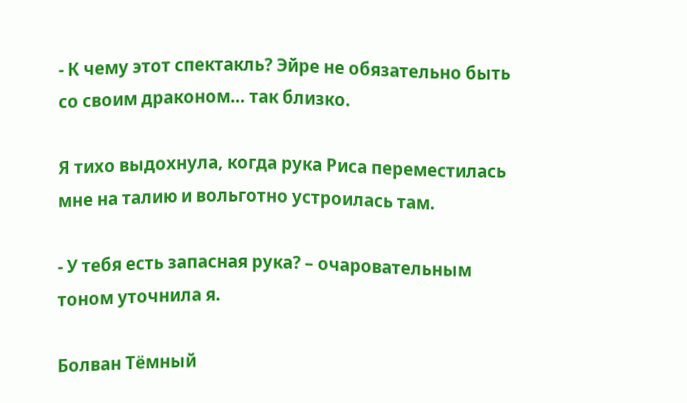- К чему этот спектакль? Эйре не обязательно быть со своим драконом… так близко.

Я тихо выдохнула, когда рука Риса переместилась мне на талию и вольготно устроилась там.

- У тебя есть запасная рука? – очаровательным тоном уточнила я.

Болван Тёмный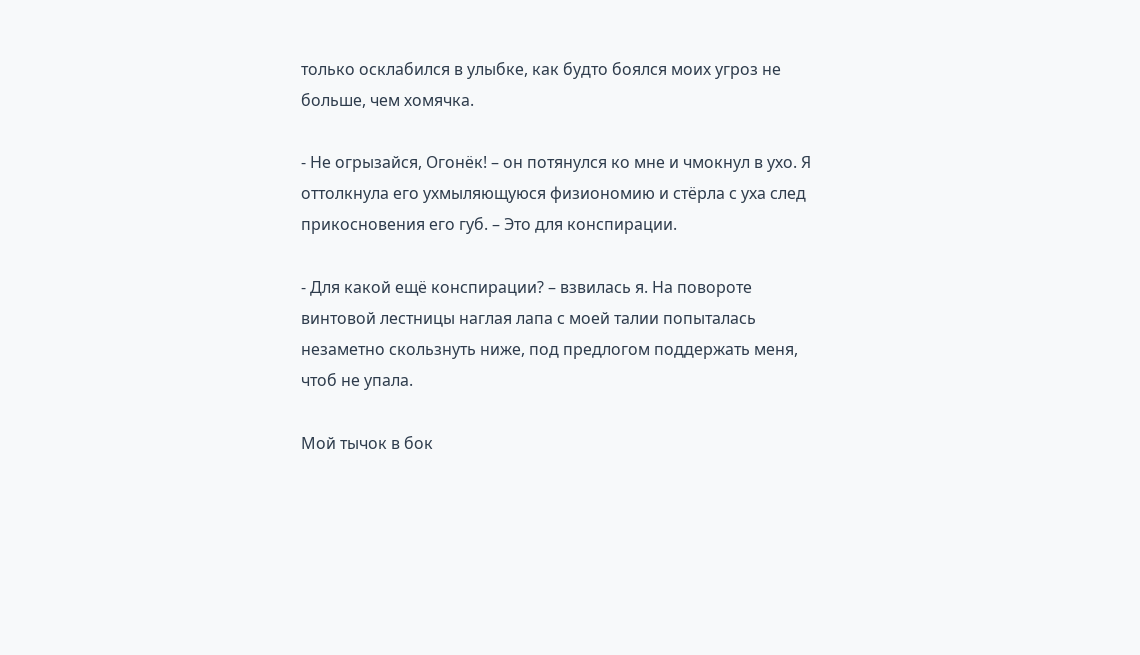только осклабился в улыбке, как будто боялся моих угроз не больше, чем хомячка.

- Не огрызайся, Огонёк! – он потянулся ко мне и чмокнул в ухо. Я оттолкнула его ухмыляющуюся физиономию и стёрла с уха след прикосновения его губ. – Это для конспирации.

- Для какой ещё конспирации? – взвилась я. На повороте винтовой лестницы наглая лапа с моей талии попыталась незаметно скользнуть ниже, под предлогом поддержать меня, чтоб не упала.

Мой тычок в бок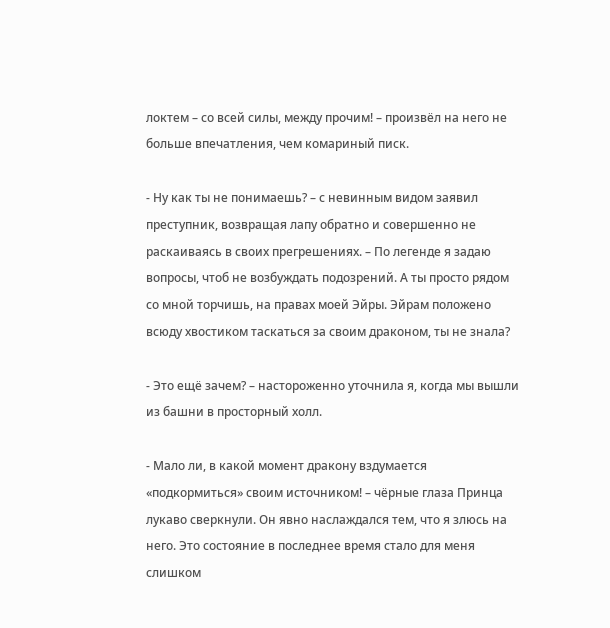локтем – со всей силы, между прочим! – произвёл на него не больше впечатления, чем комариный писк.

- Ну как ты не понимаешь? – с невинным видом заявил преступник, возвращая лапу обратно и совершенно не раскаиваясь в своих прегрешениях. – По легенде я задаю вопросы, чтоб не возбуждать подозрений. А ты просто рядом со мной торчишь, на правах моей Эйры. Эйрам положено всюду хвостиком таскаться за своим драконом, ты не знала?

- Это ещё зачем? – настороженно уточнила я, когда мы вышли из башни в просторный холл.

- Мало ли, в какой момент дракону вздумается «подкормиться» своим источником! – чёрные глаза Принца лукаво сверкнули. Он явно наслаждался тем, что я злюсь на него. Это состояние в последнее время стало для меня слишком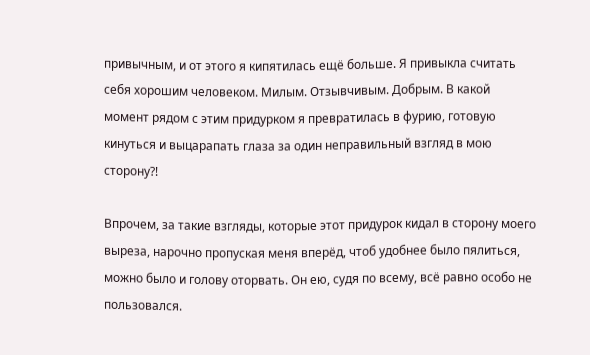привычным, и от этого я кипятилась ещё больше. Я привыкла считать себя хорошим человеком. Милым. Отзывчивым. Добрым. В какой момент рядом с этим придурком я превратилась в фурию, готовую кинуться и выцарапать глаза за один неправильный взгляд в мою сторону?!

Впрочем, за такие взгляды, которые этот придурок кидал в сторону моего выреза, нарочно пропуская меня вперёд, чтоб удобнее было пялиться, можно было и голову оторвать. Он ею, судя по всему, всё равно особо не пользовался.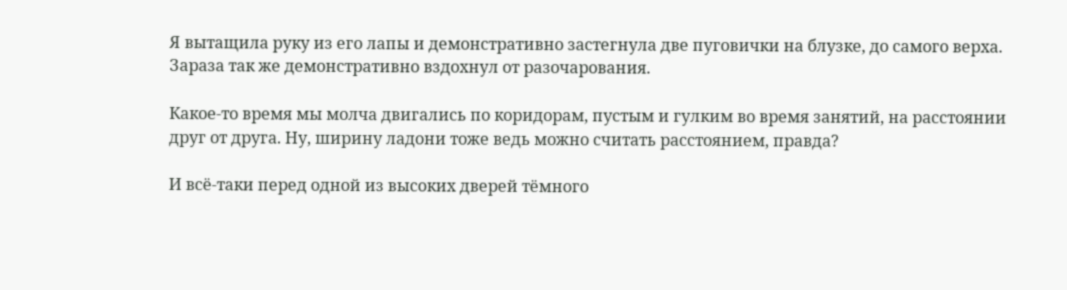Я вытащила руку из его лапы и демонстративно застегнула две пуговички на блузке, до самого верха. Зараза так же демонстративно вздохнул от разочарования.

Какое-то время мы молча двигались по коридорам, пустым и гулким во время занятий, на расстоянии друг от друга. Ну, ширину ладони тоже ведь можно считать расстоянием, правда?

И всё-таки перед одной из высоких дверей тёмного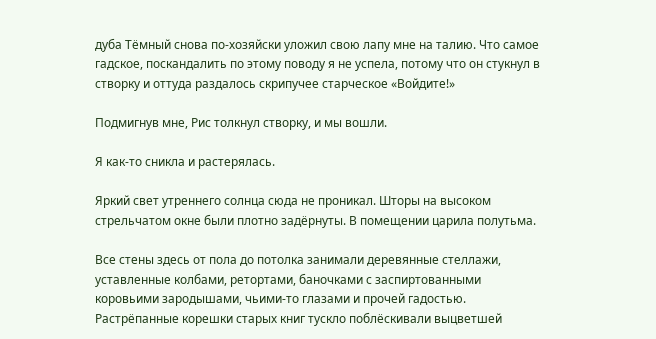дуба Тёмный снова по-хозяйски уложил свою лапу мне на талию. Что самое гадское, поскандалить по этому поводу я не успела, потому что он стукнул в створку и оттуда раздалось скрипучее старческое «Войдите!»

Подмигнув мне, Рис толкнул створку, и мы вошли.

Я как-то сникла и растерялась.

Яркий свет утреннего солнца сюда не проникал. Шторы на высоком стрельчатом окне были плотно задёрнуты. В помещении царила полутьма.

Все стены здесь от пола до потолка занимали деревянные стеллажи, уставленные колбами, ретортами, баночками с заспиртованными коровьими зародышами, чьими-то глазами и прочей гадостью. Растрёпанные корешки старых книг тускло поблёскивали выцветшей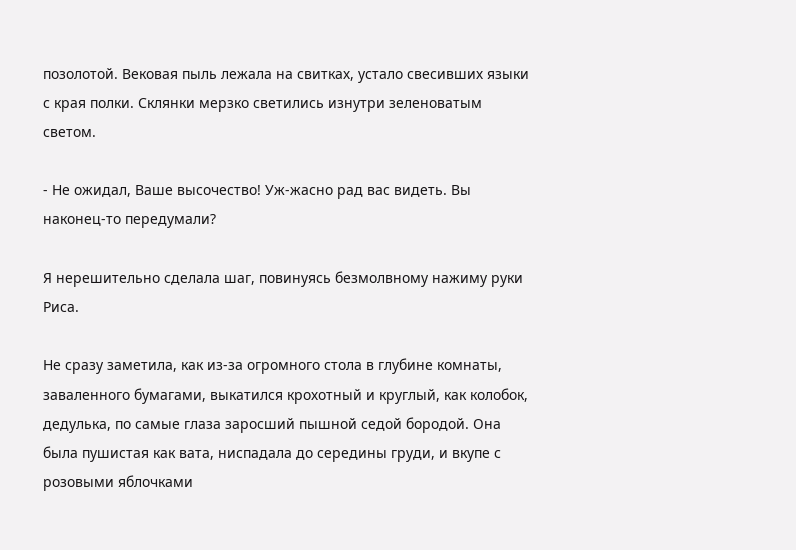позолотой. Вековая пыль лежала на свитках, устало свесивших языки с края полки. Склянки мерзко светились изнутри зеленоватым светом.

- Не ожидал, Ваше высочество! Уж-жасно рад вас видеть. Вы наконец-то передумали?

Я нерешительно сделала шаг, повинуясь безмолвному нажиму руки Риса.

Не сразу заметила, как из-за огромного стола в глубине комнаты, заваленного бумагами, выкатился крохотный и круглый, как колобок, дедулька, по самые глаза заросший пышной седой бородой. Она была пушистая как вата, ниспадала до середины груди, и вкупе с розовыми яблочками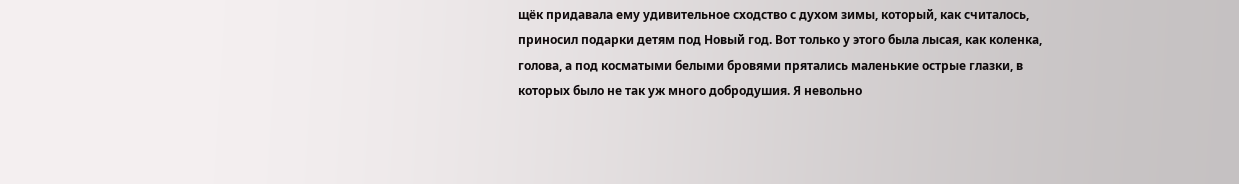щёк придавала ему удивительное сходство с духом зимы, который, как считалось, приносил подарки детям под Новый год. Вот только у этого была лысая, как коленка, голова, а под косматыми белыми бровями прятались маленькие острые глазки, в которых было не так уж много добродушия. Я невольно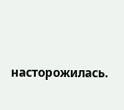насторожилась.